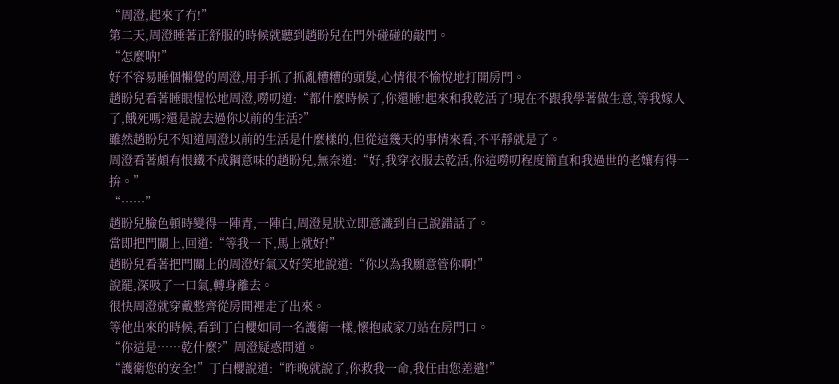“周澄,起來了冇!”
第二天,周澄睡著正舒服的時候就聽到趙盼兒在門外碰碰的敲門。
“怎麼呐!”
好不容易睡個懶覺的周澄,用手抓了抓亂糟糟的頭髮,心情很不愉悅地打開房門。
趙盼兒看著睡眼惺忪地周澄,嘮叨道:“都什麼時候了,你還睡!起來和我乾活了!現在不跟我學著做生意,等我嫁人了,餓死嗎?還是說去過你以前的生活?”
雖然趙盼兒不知道周澄以前的生活是什麼樣的,但從這幾天的事情來看,不平靜就是了。
周澄看著頗有恨鐵不成鋼意味的趙盼兒,無奈道:“好,我穿衣服去乾活,你這嘮叨程度簡直和我過世的老孃有得一拚。”
“……”
趙盼兒臉色頓時變得一陣青,一陣白,周澄見狀立即意識到自己說錯話了。
當即把門關上,回道:“等我一下,馬上就好!”
趙盼兒看著把門關上的周澄好氣又好笑地說道:“你以為我願意管你啊!”
說罷,深吸了一口氣,轉身離去。
很快周澄就穿戴整齊從房間裡走了出來。
等他出來的時候,看到丁白櫻如同一名護衛一樣,懷抱戚家刀站在房門口。
“你這是……乾什麼?”周澄疑惑問道。
“護衛您的安全!”丁白櫻說道:“昨晚就說了,你救我一命,我任由您差遣!”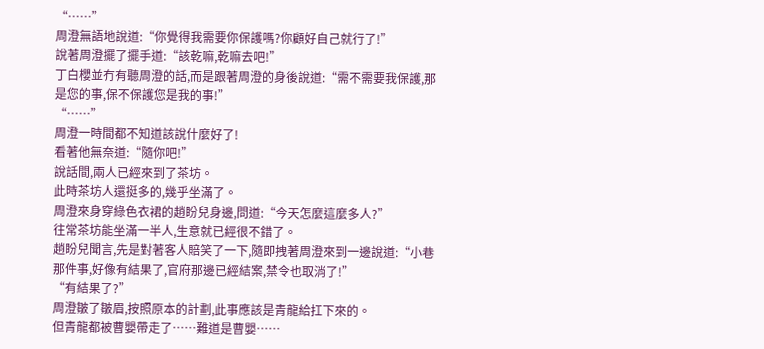“……”
周澄無語地說道:“你覺得我需要你保護嗎?你顧好自己就行了!”
說著周澄擺了擺手道:“該乾嘛,乾嘛去吧!”
丁白櫻並冇有聽周澄的話,而是跟著周澄的身後說道:“需不需要我保護,那是您的事,保不保護您是我的事!”
“……”
周澄一時間都不知道該說什麼好了!
看著他無奈道:“隨你吧!”
說話間,兩人已經來到了茶坊。
此時茶坊人還挺多的,幾乎坐滿了。
周澄來身穿綠色衣裙的趙盼兒身邊,問道:“今天怎麼這麼多人?”
往常茶坊能坐滿一半人,生意就已經很不錯了。
趙盼兒聞言,先是對著客人賠笑了一下,隨即拽著周澄來到一邊說道:“小巷那件事,好像有結果了,官府那邊已經結案,禁令也取消了!”
“有結果了?”
周澄皺了皺眉,按照原本的計劃,此事應該是青龍給扛下來的。
但青龍都被曹嬰帶走了……難道是曹嬰……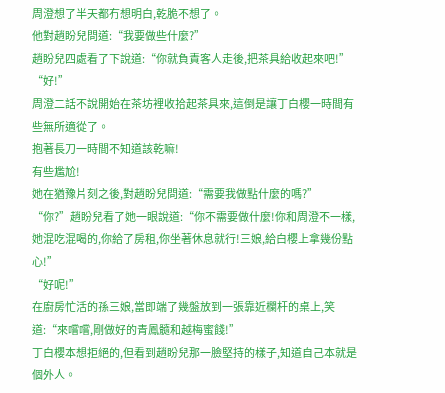周澄想了半天都冇想明白,乾脆不想了。
他對趙盼兒問道:“我要做些什麼?”
趙盼兒四處看了下說道:“你就負責客人走後,把茶具給收起來吧!”
“好!”
周澄二話不說開始在茶坊裡收拾起茶具來,這倒是讓丁白櫻一時間有些無所適從了。
抱著長刀一時間不知道該乾嘛!
有些尷尬!
她在猶豫片刻之後,對趙盼兒問道:“需要我做點什麼的嗎?”
“你?”趙盼兒看了她一眼說道:“你不需要做什麼!你和周澄不一樣,她混吃混喝的,你給了房租,你坐著休息就行!三娘,給白櫻上拿幾份點心!”
“好呢!”
在廚房忙活的孫三娘,當即端了幾盤放到一張靠近欄杆的桌上,笑道:“來嚐嚐,剛做好的青鳳髓和越梅蜜餞!”
丁白櫻本想拒絕的,但看到趙盼兒那一臉堅持的樣子,知道自己本就是個外人。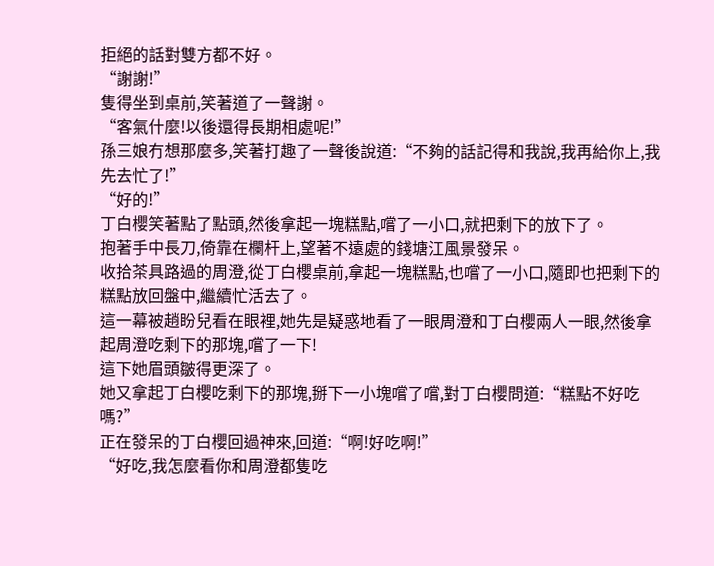拒絕的話對雙方都不好。
“謝謝!”
隻得坐到桌前,笑著道了一聲謝。
“客氣什麼!以後還得長期相處呢!”
孫三娘冇想那麼多,笑著打趣了一聲後說道:“不夠的話記得和我說,我再給你上,我先去忙了!”
“好的!”
丁白櫻笑著點了點頭,然後拿起一塊糕點,嚐了一小口,就把剩下的放下了。
抱著手中長刀,倚靠在欄杆上,望著不遠處的錢塘江風景發呆。
收拾茶具路過的周澄,從丁白櫻桌前,拿起一塊糕點,也嚐了一小口,隨即也把剩下的糕點放回盤中,繼續忙活去了。
這一幕被趙盼兒看在眼裡,她先是疑惑地看了一眼周澄和丁白櫻兩人一眼,然後拿起周澄吃剩下的那塊,嚐了一下!
這下她眉頭皺得更深了。
她又拿起丁白櫻吃剩下的那塊,掰下一小塊嚐了嚐,對丁白櫻問道:“糕點不好吃嗎?”
正在發呆的丁白櫻回過神來,回道:“啊!好吃啊!”
“好吃,我怎麼看你和周澄都隻吃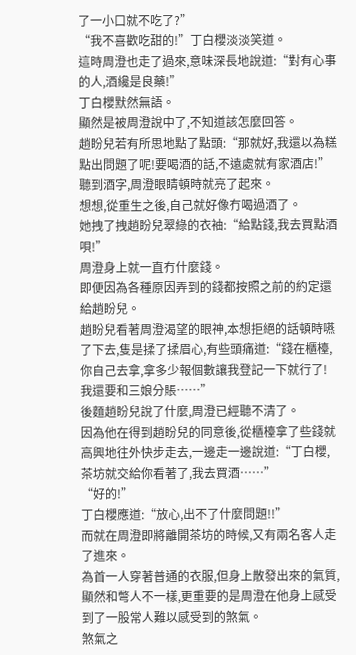了一小口就不吃了?”
“我不喜歡吃甜的!”丁白櫻淡淡笑道。
這時周澄也走了過來,意味深長地說道:“對有心事的人,酒纔是良藥!”
丁白櫻默然無語。
顯然是被周澄說中了,不知道該怎麼回答。
趙盼兒若有所思地點了點頭:“那就好,我還以為糕點出問題了呢!要喝酒的話,不遠處就有家酒店!”
聽到酒字,周澄眼睛頓時就亮了起來。
想想,從重生之後,自己就好像冇喝過酒了。
她拽了拽趙盼兒翠綠的衣袖:“給點錢,我去買點酒唄!”
周澄身上就一直冇什麼錢。
即便因為各種原因弄到的錢都按照之前的約定還給趙盼兒。
趙盼兒看著周澄渴望的眼神,本想拒絕的話頓時嚥了下去,隻是揉了揉眉心,有些頭痛道:“錢在櫃檯,你自己去拿,拿多少報個數讓我登記一下就行了!我還要和三娘分賬……”
後麵趙盼兒說了什麼,周澄已經聽不清了。
因為他在得到趙盼兒的同意後,從櫃檯拿了些錢就高興地往外快步走去,一邊走一邊說道:“丁白櫻,茶坊就交給你看著了,我去買酒……”
“好的!”
丁白櫻應道:“放心,出不了什麼問題!!”
而就在周澄即將離開茶坊的時候,又有兩名客人走了進來。
為首一人穿著普通的衣服,但身上散發出來的氣質,顯然和彆人不一樣,更重要的是周澄在他身上感受到了一股常人難以感受到的煞氣。
煞氣之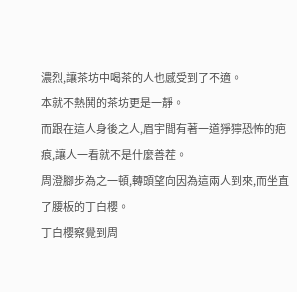濃烈,讓茶坊中喝茶的人也感受到了不適。
本就不熱鬨的茶坊更是一靜。
而跟在這人身後之人,眉宇間有著一道猙獰恐怖的疤痕,讓人一看就不是什麼善茬。
周澄腳步為之一頓,轉頭望向因為這兩人到來,而坐直了腰板的丁白櫻。
丁白櫻察覺到周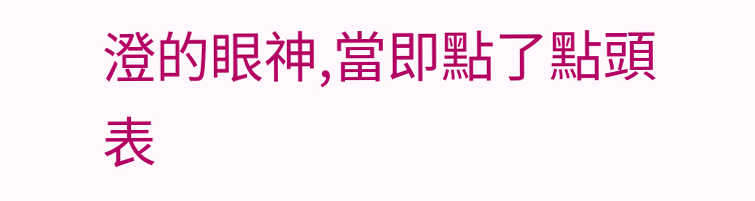澄的眼神,當即點了點頭表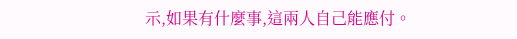示,如果有什麼事,這兩人自己能應付。